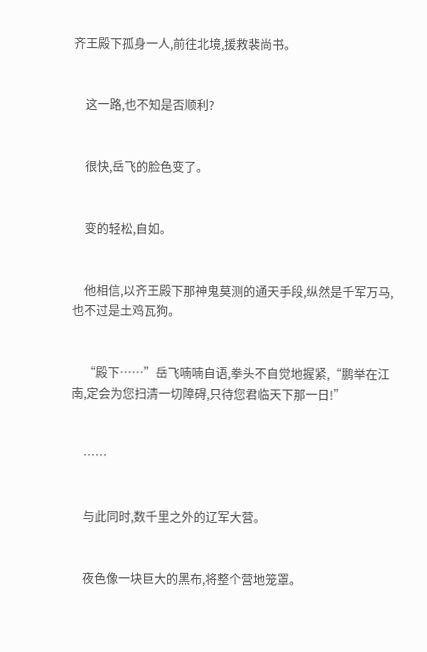齐王殿下孤身一人,前往北境,援救裴尚书。


    这一路,也不知是否顺利?


    很快,岳飞的脸色变了。


    变的轻松,自如。


    他相信,以齐王殿下那神鬼莫测的通天手段,纵然是千军万马,也不过是土鸡瓦狗。


    “殿下……”岳飞喃喃自语,拳头不自觉地握紧,“鹏举在江南,定会为您扫清一切障碍,只待您君临天下那一日!”


    ……


    与此同时,数千里之外的辽军大营。


    夜色像一块巨大的黑布,将整个营地笼罩。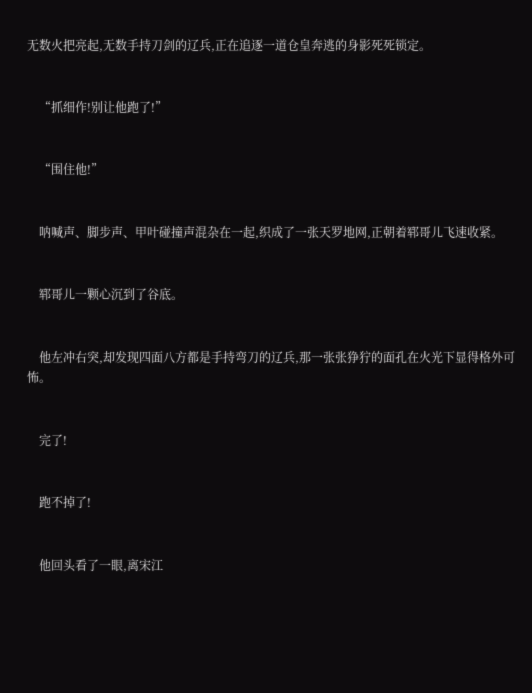无数火把亮起,无数手持刀剑的辽兵,正在追逐一道仓皇奔逃的身影死死锁定。


    “抓细作!别让他跑了!”


    “围住他!”


    呐喊声、脚步声、甲叶碰撞声混杂在一起,织成了一张天罗地网,正朝着郓哥儿飞速收紧。


    郓哥儿一颗心沉到了谷底。


    他左冲右突,却发现四面八方都是手持弯刀的辽兵,那一张张狰狞的面孔在火光下显得格外可怖。


    完了!


    跑不掉了!


    他回头看了一眼,离宋江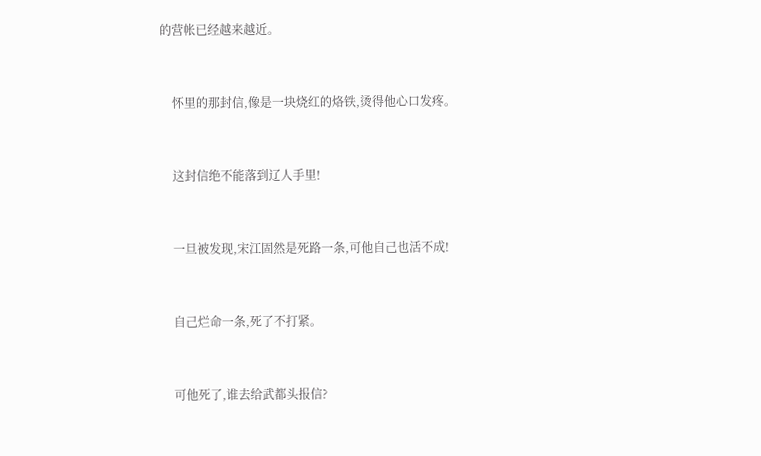的营帐已经越来越近。


    怀里的那封信,像是一块烧红的烙铁,烫得他心口发疼。


    这封信绝不能落到辽人手里!


    一旦被发现,宋江固然是死路一条,可他自己也活不成!


    自己烂命一条,死了不打紧。


    可他死了,谁去给武都头报信?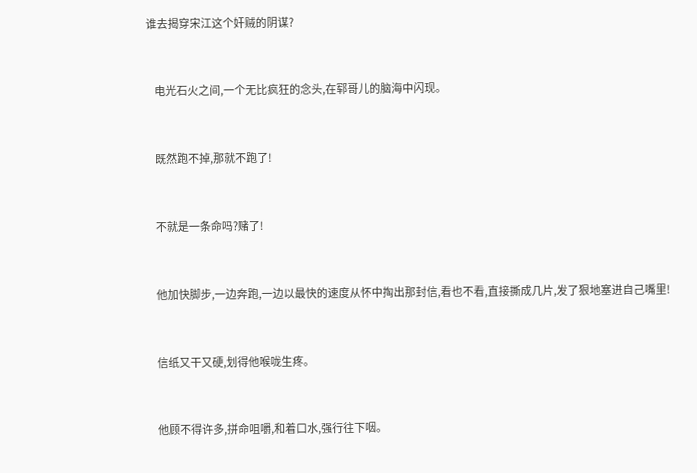谁去揭穿宋江这个奸贼的阴谋?


    电光石火之间,一个无比疯狂的念头,在郓哥儿的脑海中闪现。


    既然跑不掉,那就不跑了!


    不就是一条命吗?赌了!


    他加快脚步,一边奔跑,一边以最快的速度从怀中掏出那封信,看也不看,直接撕成几片,发了狠地塞进自己嘴里!


    信纸又干又硬,划得他喉咙生疼。


    他顾不得许多,拼命咀嚼,和着口水,强行往下咽。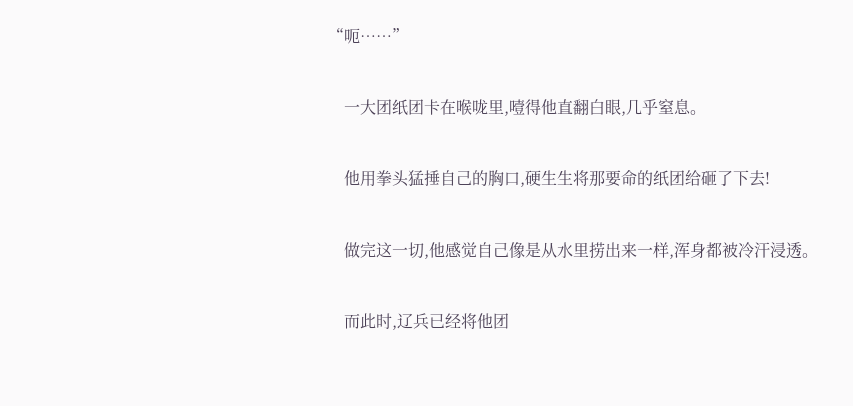“呃……”


    一大团纸团卡在喉咙里,噎得他直翻白眼,几乎窒息。


    他用拳头猛捶自己的胸口,硬生生将那要命的纸团给砸了下去!


    做完这一切,他感觉自己像是从水里捞出来一样,浑身都被冷汗浸透。


    而此时,辽兵已经将他团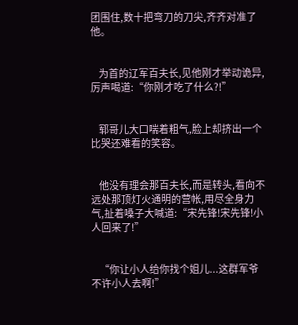团围住,数十把弯刀的刀尖,齐齐对准了他。


    为首的辽军百夫长,见他刚才举动诡异,厉声喝道:“你刚才吃了什么?!”


    郓哥儿大口喘着粗气,脸上却挤出一个比哭还难看的笑容。


    他没有理会那百夫长,而是转头,看向不远处那顶灯火通明的营帐,用尽全身力气,扯着嗓子大喊道:“宋先锋!宋先锋!小人回来了!”


    “你让小人给你找个姐儿...这群军爷不许小人去啊!”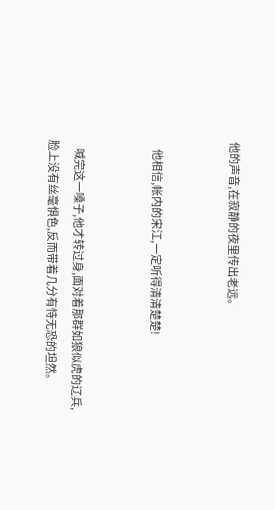他的声音,在寂静的夜里传出老远。


    他相信,帐内的宋江,一定听得清清楚楚!


    喊完这一嗓子,他才转过身,面对着那群如狼似虎的辽兵,脸上没有丝毫惧色,反而带着几分有恃无恐的坦然。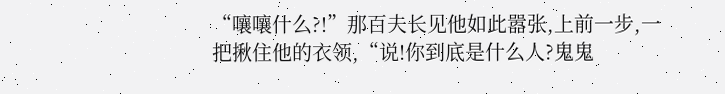“嚷嚷什么?!”那百夫长见他如此嚣张,上前一步,一把揪住他的衣领,“说!你到底是什么人?鬼鬼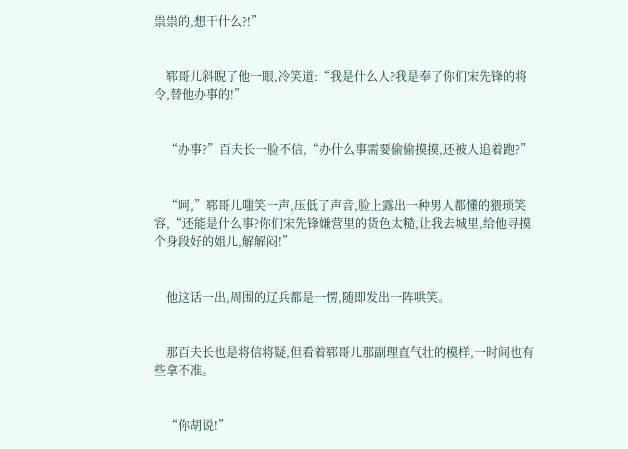祟祟的,想干什么?!”


    郓哥儿斜睨了他一眼,冷笑道:“我是什么人?我是奉了你们宋先锋的将令,替他办事的!”


    “办事?”百夫长一脸不信,“办什么事需要偷偷摸摸,还被人追着跑?”


    “呵,”郓哥儿嗤笑一声,压低了声音,脸上露出一种男人都懂的猥琐笑容,“还能是什么事?你们宋先锋嫌营里的货色太糙,让我去城里,给他寻摸个身段好的姐儿,解解闷!”


    他这话一出,周围的辽兵都是一愣,随即发出一阵哄笑。


    那百夫长也是将信将疑,但看着郓哥儿那副理直气壮的模样,一时间也有些拿不准。


    “你胡说!”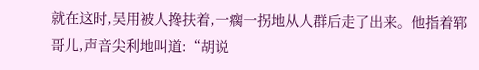就在这时,吴用被人搀扶着,一瘸一拐地从人群后走了出来。他指着郓哥儿,声音尖利地叫道:“胡说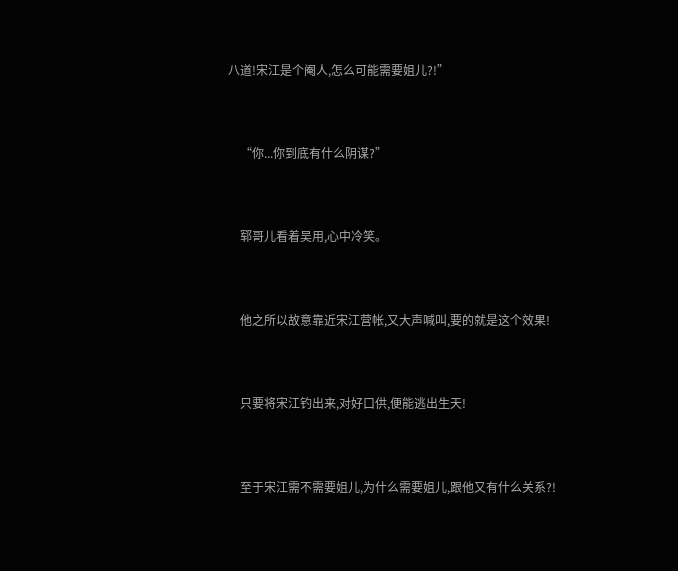八道!宋江是个阉人,怎么可能需要姐儿?!”


    “你...你到底有什么阴谋?”


    郓哥儿看着吴用,心中冷笑。


    他之所以故意靠近宋江营帐,又大声喊叫,要的就是这个效果!


    只要将宋江钓出来,对好口供,便能逃出生天!


    至于宋江需不需要姐儿,为什么需要姐儿,跟他又有什么关系?!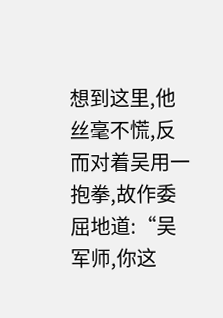想到这里,他丝毫不慌,反而对着吴用一抱拳,故作委屈地道:“吴军师,你这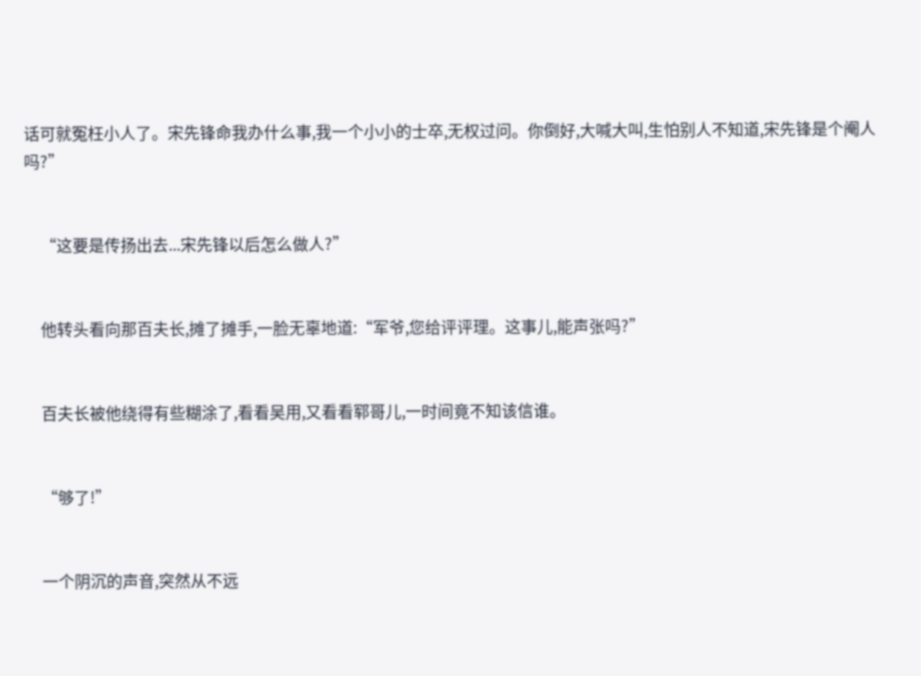话可就冤枉小人了。宋先锋命我办什么事,我一个小小的士卒,无权过问。你倒好,大喊大叫,生怕别人不知道,宋先锋是个阉人吗?”


    “这要是传扬出去...宋先锋以后怎么做人?”


    他转头看向那百夫长,摊了摊手,一脸无辜地道:“军爷,您给评评理。这事儿,能声张吗?”


    百夫长被他绕得有些糊涂了,看看吴用,又看看郓哥儿,一时间竟不知该信谁。


    “够了!”


    一个阴沉的声音,突然从不远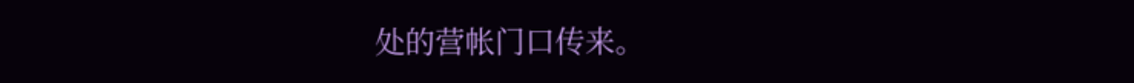处的营帐门口传来。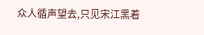众人循声望去,只见宋江黑着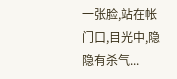一张脸,站在帐门口,目光中,隐隐有杀气...